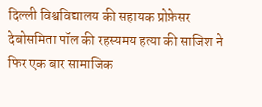दिल्ली विश्वविद्यालय की सहायक प्रोफ़ेसर देबोसमिता पॉल की रहस्यमय हत्या की साजिश ने फिर एक बार सामाजिक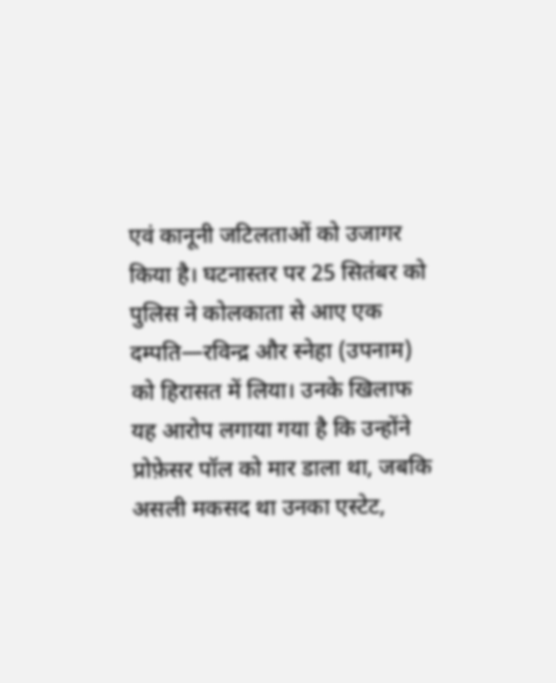एवं कानूनी जटिलताओं को उजागर किया है। घटनास्तर पर 25 सितंबर को पुलिस ने कोलकाता से आए एक दम्पति—रविन्द्र और स्नेहा (उपनाम) को हिरासत में लिया। उनके खिलाफ यह आरोप लगाया गया है कि उन्होंने प्रोफ़ेसर पॉल को मार डाला था, जबकि असली मकसद था उनका एस्टेट,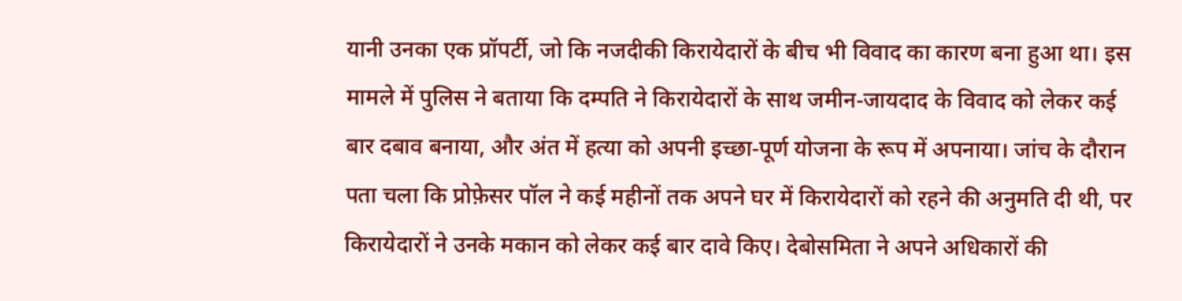यानी उनका एक प्रॉपर्टी, जो कि नजदीकी किरायेदारों के बीच भी विवाद का कारण बना हुआ था। इस मामले में पुलिस ने बताया कि दम्पति ने किरायेदारों के साथ जमीन‑जायदाद के विवाद को लेकर कई बार दबाव बनाया, और अंत में हत्या को अपनी इच्छा‑पूर्ण योजना के रूप में अपनाया। जांच के दौरान पता चला कि प्रोफ़ेसर पॉल ने कई महीनों तक अपने घर में किरायेदारों को रहने की अनुमति दी थी, पर किरायेदारों ने उनके मकान को लेकर कई बार दावे किए। देबोसमिता ने अपने अधिकारों की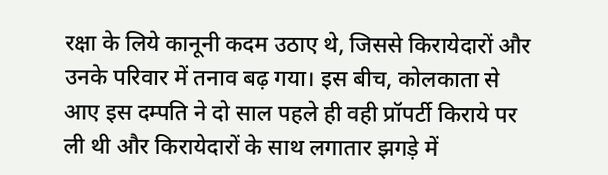रक्षा के लिये कानूनी कदम उठाए थे, जिससे किरायेदारों और उनके परिवार में तनाव बढ़ गया। इस बीच, कोलकाता से आए इस दम्पति ने दो साल पहले ही वही प्रॉपर्टी किराये पर ली थी और किरायेदारों के साथ लगातार झगड़े में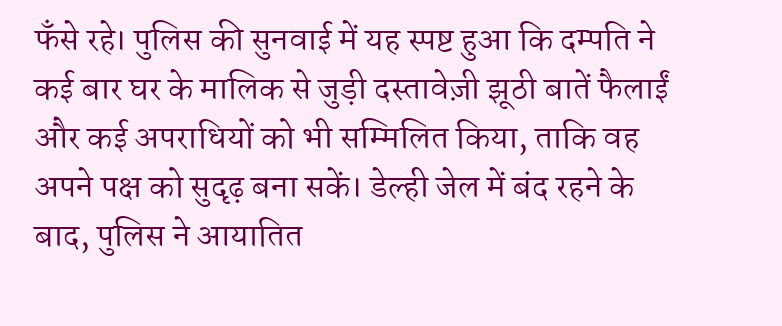फँसे रहे। पुलिस की सुनवाई में यह स्पष्ट हुआ कि दम्पति ने कई बार घर के मालिक से जुड़ी दस्तावेज़ी झूठी बातें फैलाईं और कई अपराधियों को भी सम्मिलित किया, ताकि वह अपने पक्ष को सुदृढ़ बना सकें। डेल्ही जेल में बंद रहने के बाद, पुलिस ने आयातित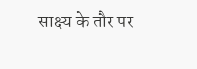साक्ष्य के तौर पर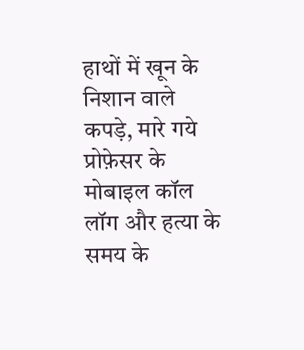हाथों में खून के निशान वाले कपड़े, मारे गये प्रोफ़ेसर के मोबाइल कॉल लॉग और हत्या के समय के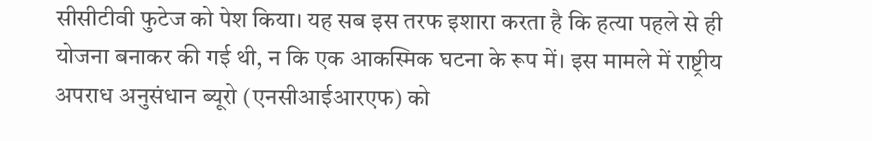सीसीटीवी फुटेज को पेश किया। यह सब इस तरफ इशारा करता है कि हत्या पहले से ही योजना बनाकर की गई थी, न कि एक आकस्मिक घटना के रूप में। इस मामले में राष्ट्रीय अपराध अनुसंधान ब्यूरो (एनसीआईआरएफ) को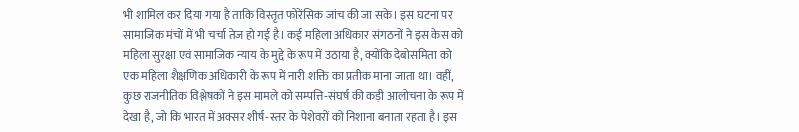भी शामिल कर दिया गया है ताकि विस्तृत फोरेंसिक जांच की जा सके। इस घटना पर सामाजिक मंचों में भी चर्चा तेज हो गई है। कई महिला अधिकार संगठनों ने इस केस को महिला सुरक्षा एवं सामाजिक न्याय के मुद्दे के रूप में उठाया है, क्योंकि देबोसमिता को एक महिला शैक्षणिक अधिकारी के रूप में नारी शक्ति का प्रतीक माना जाता था। वहीं, कुछ राजनीतिक विश्लेषकों ने इस मामले को सम्पत्ति‑संघर्ष की कड़ी आलोचना के रूप में देखा है, जो कि भारत में अक्सर शीर्ष‑स्तर के पेशेवरों को निशाना बनाता रहता है। इस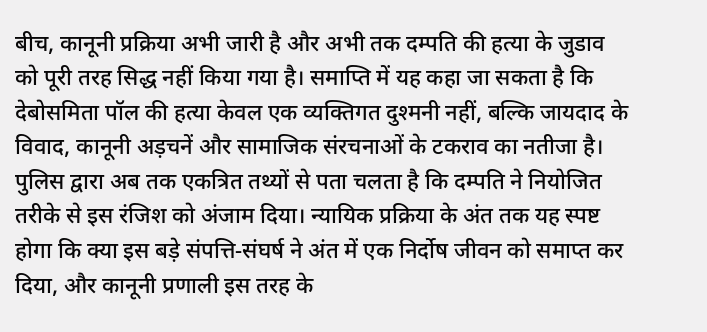बीच, कानूनी प्रक्रिया अभी जारी है और अभी तक दम्पति की हत्या के जुडाव को पूरी तरह सिद्ध नहीं किया गया है। समाप्ति में यह कहा जा सकता है कि देबोसमिता पॉल की हत्या केवल एक व्यक्तिगत दुश्मनी नहीं, बल्कि जायदाद के विवाद, कानूनी अड़चनें और सामाजिक संरचनाओं के टकराव का नतीजा है। पुलिस द्वारा अब तक एकत्रित तथ्यों से पता चलता है कि दम्पति ने नियोजित तरीके से इस रंजिश को अंजाम दिया। न्यायिक प्रक्रिया के अंत तक यह स्पष्ट होगा कि क्या इस बड़े संपत्ति‑संघर्ष ने अंत में एक निर्दोष जीवन को समाप्त कर दिया, और कानूनी प्रणाली इस तरह के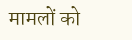मामलों को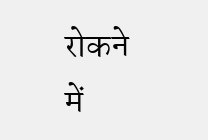रोकने में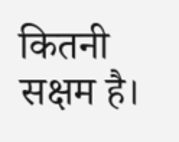कितनी सक्षम है।